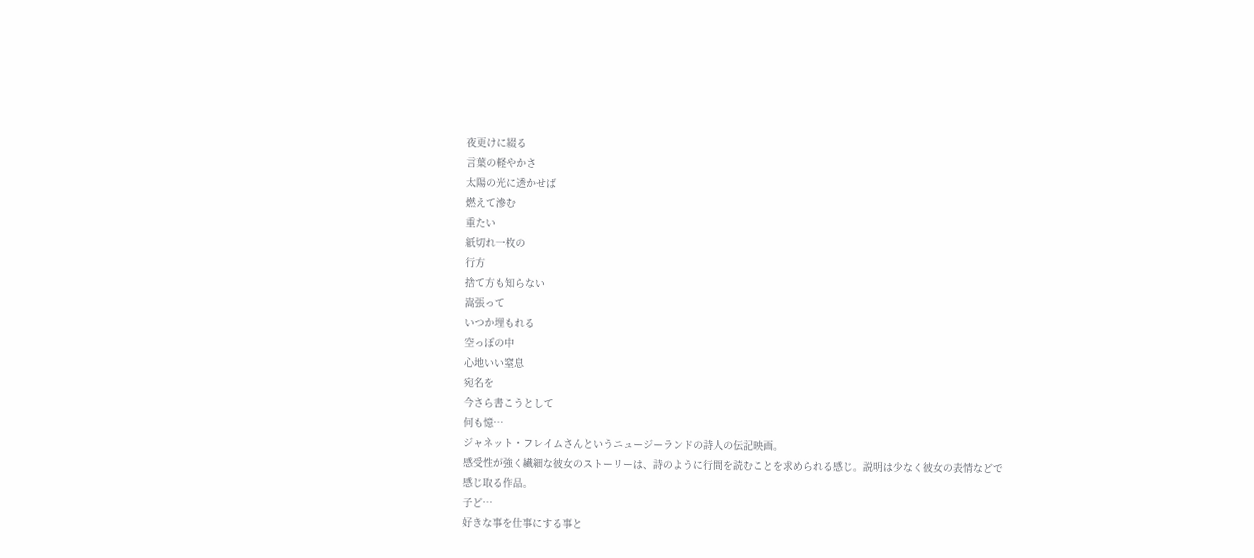夜更けに綴る
言葉の軽やかさ
太陽の光に透かせば
燃えて滲む
重たい
紙切れ一枚の
行方
捨て方も知らない
嵩張って
いつか埋もれる
空っぽの中
心地いい窒息
宛名を
今さら書こうとして
何も憶…
ジャネット・フレイムさんというニュージーランドの詩人の伝記映画。
感受性が強く繊細な彼女のストーリーは、詩のように行間を読むことを求められる感じ。説明は少なく彼女の表情などで感じ取る作品。
子ど…
好きな事を仕事にする事と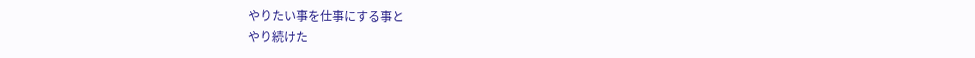やりたい事を仕事にする事と
やり続けた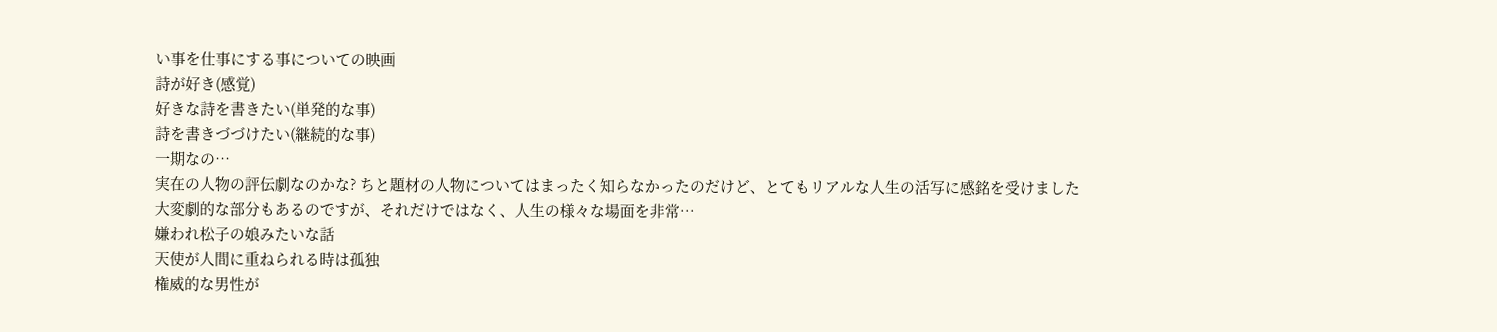い事を仕事にする事についての映画
詩が好き(感覚)
好きな詩を書きたい(単発的な事)
詩を書きづづけたい(継続的な事)
一期なの…
実在の人物の評伝劇なのかな? ちと題材の人物についてはまったく知らなかったのだけど、とてもリアルな人生の活写に感銘を受けました
大変劇的な部分もあるのですが、それだけではなく、人生の様々な場面を非常…
嫌われ松子の娘みたいな話
天使が人間に重ねられる時は孤独
権威的な男性が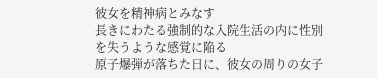彼女を精神病とみなす
長きにわたる強制的な入院生活の内に性別を失うような感覚に陥る
原子爆弾が落ちた日に、彼女の周りの女子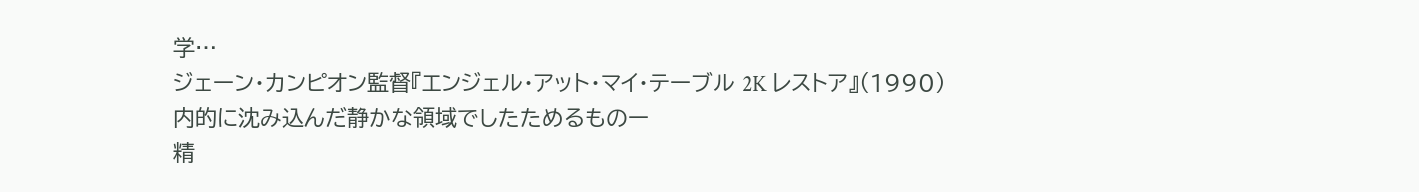学…
ジェーン・カンピオン監督『エンジェル・アット・マイ・テーブル 2K レストア』(1990)
内的に沈み込んだ静かな領域でしたためるものー
精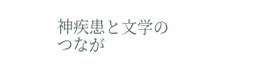神疾患と文学のつなが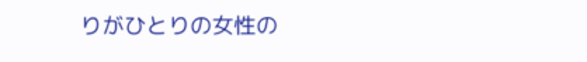りがひとりの女性の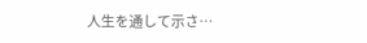人生を通して示さ…